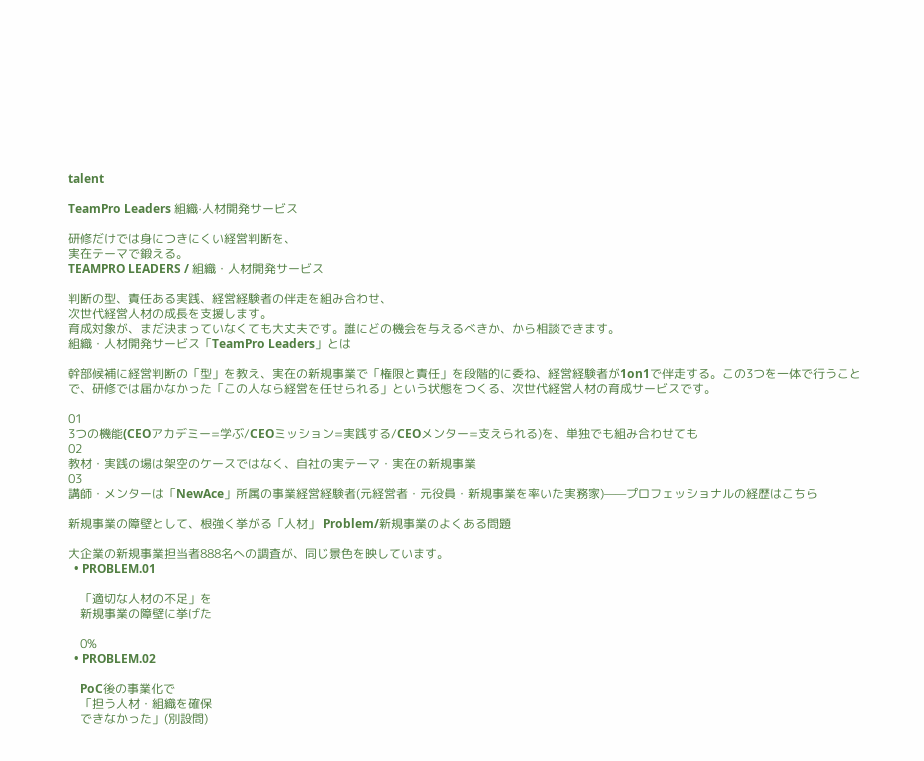talent

TeamPro Leaders 組織‧人材開発サービス

研修だけでは身につきにくい経営判断を、
実在テーマで鍛える。
TEAMPRO LEADERS / 組織・人材開発サービス

判断の型、責任ある実践、経営経験者の伴走を組み合わせ、
次世代経営人材の成長を支援します。
育成対象が、まだ決まっていなくても大丈夫です。誰にどの機会を与えるべきか、から相談できます。
組織・人材開発サービス「TeamPro Leaders」とは

幹部候補に経営判断の「型」を教え、実在の新規事業で「権限と責任」を段階的に委ね、経営経験者が1on1で伴走する。この3つを一体で行うことで、研修では届かなかった「この人なら経営を任せられる」という状態をつくる、次世代経営人材の育成サービスです。

01
3つの機能(CEOアカデミー=学ぶ/CEOミッション=実践する/CEOメンター=支えられる)を、単独でも組み合わせても
02
教材・実践の場は架空のケースではなく、自社の実テーマ・実在の新規事業
03
講師・メンターは「NewAce」所属の事業経営経験者(元経営者・元役員・新規事業を率いた実務家)——プロフェッショナルの経歴はこちら

新規事業の障壁として、根強く挙がる「人材」 Problem/新規事業のよくある問題

大企業の新規事業担当者888名への調査が、同じ景色を映しています。
  • PROBLEM.01

    「適切な人材の不足」を
    新規事業の障壁に挙げた

    0%
  • PROBLEM.02

    PoC後の事業化で
    「担う人材・組織を確保
    できなかった」(別設問)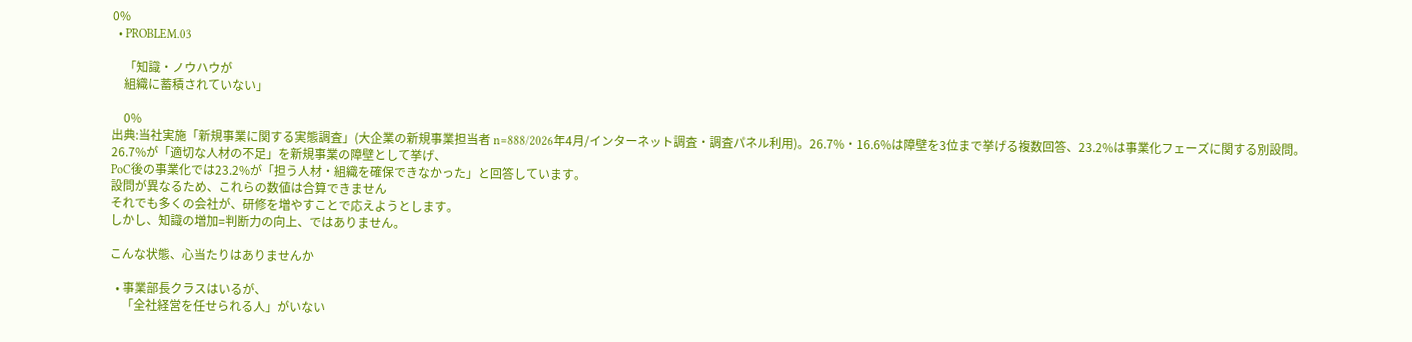0%
  • PROBLEM.03

    「知識・ノウハウが
    組織に蓄積されていない」

    0%
出典:当社実施「新規事業に関する実態調査」(大企業の新規事業担当者 n=888/2026年4月/インターネット調査・調査パネル利用)。26.7%・16.6%は障壁を3位まで挙げる複数回答、23.2%は事業化フェーズに関する別設問。
26.7%が「適切な人材の不足」を新規事業の障壁として挙げ、
PoC後の事業化では23.2%が「担う人材・組織を確保できなかった」と回答しています。
設問が異なるため、これらの数値は合算できません
それでも多くの会社が、研修を増やすことで応えようとします。
しかし、知識の増加=判断力の向上、ではありません。

こんな状態、心当たりはありませんか

  • 事業部長クラスはいるが、
    「全社経営を任せられる人」がいない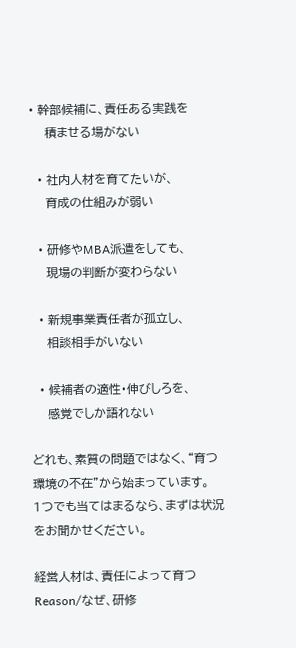• 幹部候補に、責任ある実践を
    積ませる場がない

  • 社内人材を育てたいが、
    育成の仕組みが弱い

  • 研修やMBA派遣をしても、
    現場の判断が変わらない

  • 新規事業責任者が孤立し、
    相談相手がいない

  • 候補者の適性・伸びしろを、
    感覚でしか語れない

どれも、素質の問題ではなく、“育つ環境の不在”から始まっています。
1つでも当てはまるなら、まずは状況をお聞かせください。

経営人材は、責任によって育つ Reason/なぜ、研修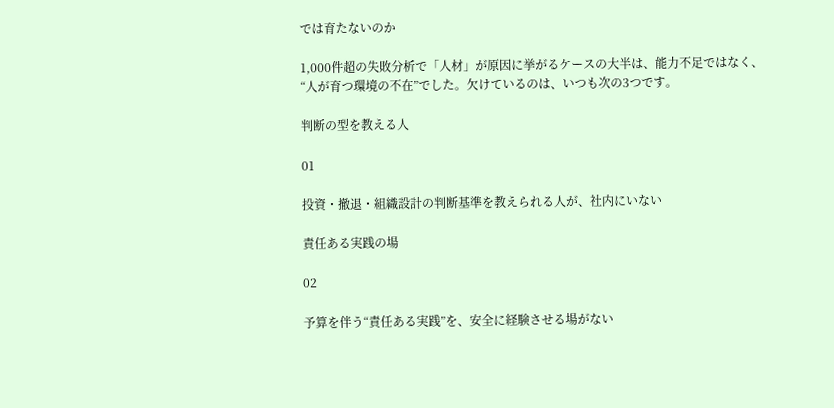では育たないのか

1,000件超の失敗分析で「人材」が原因に挙がるケースの大半は、能力不足ではなく、
“人が育つ環境の不在”でした。欠けているのは、いつも次の3つです。

判断の型を教える人

01

投資・撤退・組織設計の判断基準を教えられる人が、社内にいない

責任ある実践の場

02

予算を伴う“責任ある実践”を、安全に経験させる場がない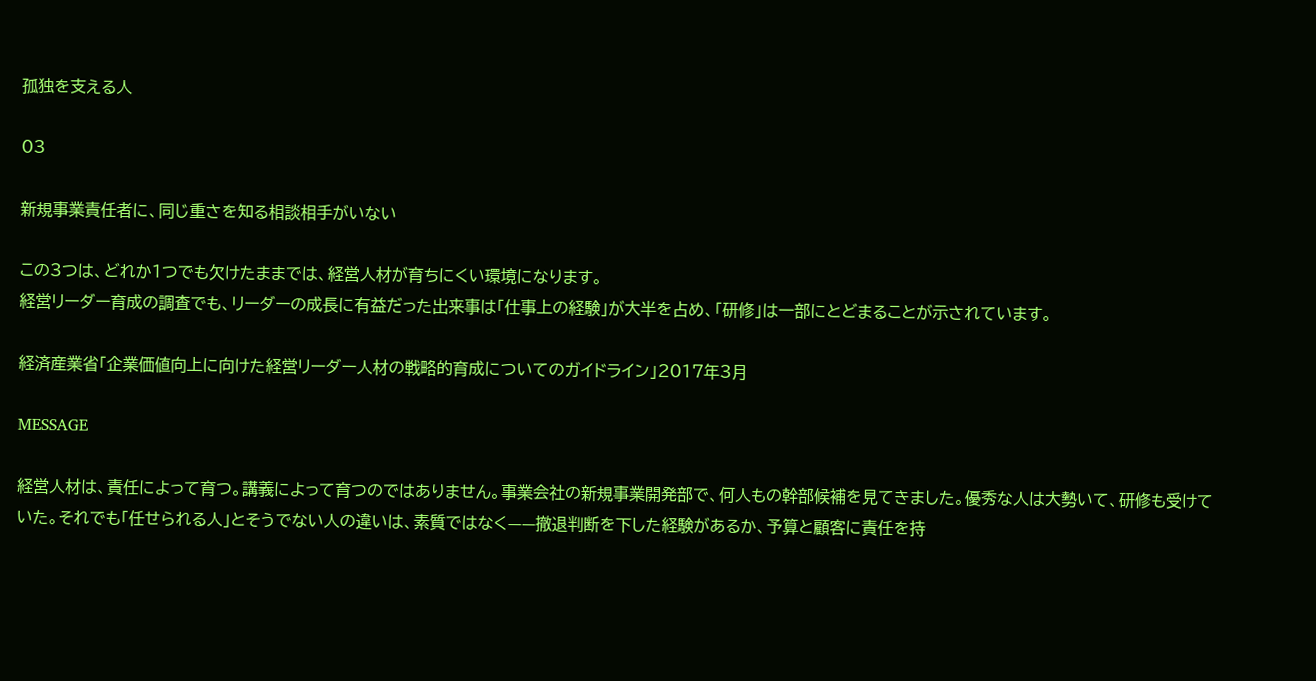孤独を支える人

03

新規事業責任者に、同じ重さを知る相談相手がいない

この3つは、どれか1つでも欠けたままでは、経営人材が育ちにくい環境になります。
経営リーダー育成の調査でも、リーダーの成長に有益だった出来事は「仕事上の経験」が大半を占め、「研修」は一部にとどまることが示されています。

経済産業省「企業価値向上に向けた経営リーダー人材の戦略的育成についてのガイドライン」2017年3月

MESSAGE

経営人材は、責任によって育つ。講義によって育つのではありません。事業会社の新規事業開発部で、何人もの幹部候補を見てきました。優秀な人は大勢いて、研修も受けていた。それでも「任せられる人」とそうでない人の違いは、素質ではなく——撤退判断を下した経験があるか、予算と顧客に責任を持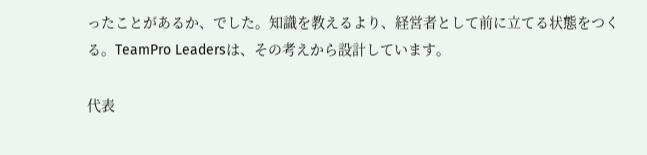ったことがあるか、でした。知識を教えるより、経営者として前に立てる状態をつくる。TeamPro Leadersは、その考えから設計しています。

代表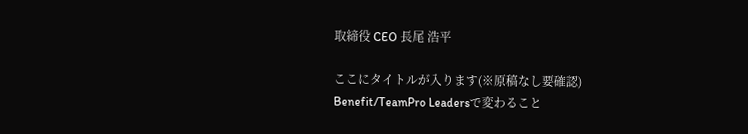取締役 CEO 長尾 浩平

ここにタイトルが入ります(※原稿なし要確認) Benefit/TeamPro Leadersで変わること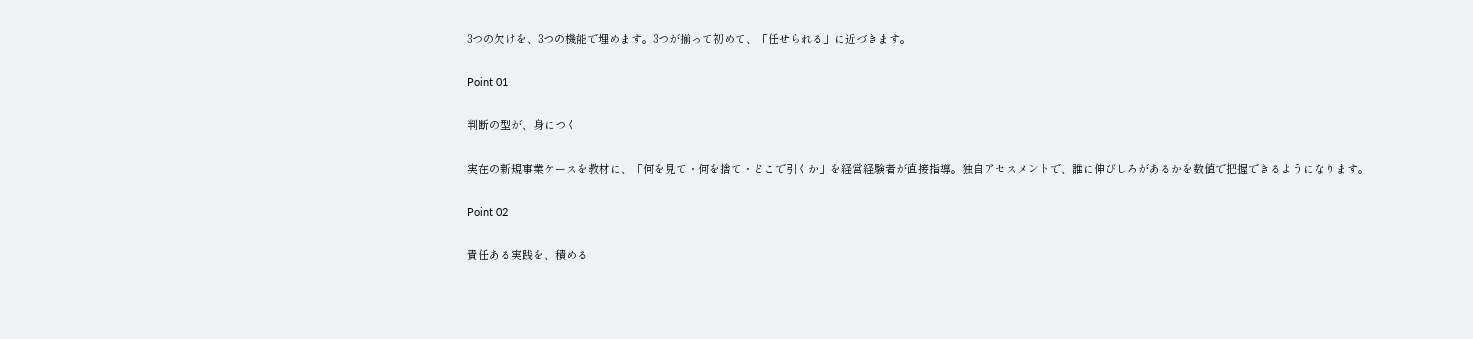3つの欠けを、3つの機能で埋めます。3つが揃って初めて、「任せられる」に近づきます。

Point 01

判断の型が、身につく

実在の新規事業ケースを教材に、「何を見て・何を捨て・どこで引くか」を経営経験者が直接指導。独自アセスメントで、誰に伸びしろがあるかを数値で把握できるようになります。

Point 02

責任ある実践を、積める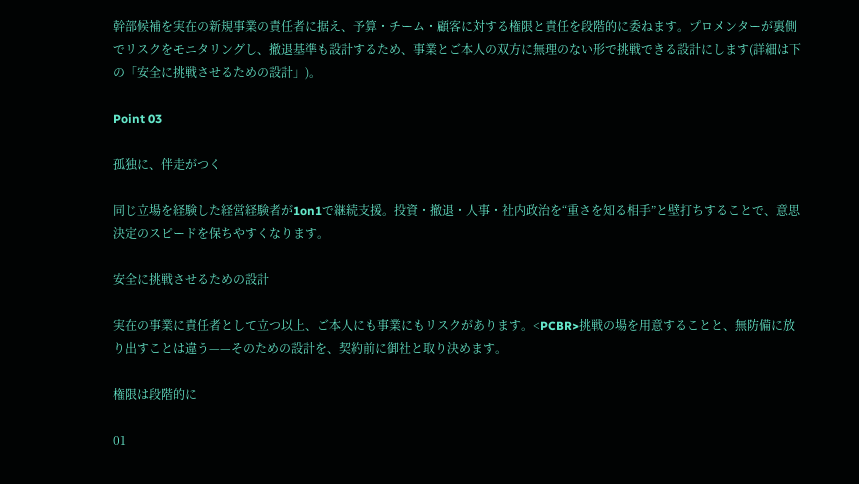幹部候補を実在の新規事業の責任者に据え、予算・チーム・顧客に対する権限と責任を段階的に委ねます。プロメンターが裏側でリスクをモニタリングし、撤退基準も設計するため、事業とご本人の双方に無理のない形で挑戦できる設計にします(詳細は下の「安全に挑戦させるための設計」)。

Point 03

孤独に、伴走がつく

同じ立場を経験した経営経験者が1on1で継続支援。投資・撤退・人事・社内政治を“重さを知る相手”と壁打ちすることで、意思決定のスピードを保ちやすくなります。

安全に挑戦させるための設計

実在の事業に責任者として立つ以上、ご本人にも事業にもリスクがあります。<PCBR>挑戦の場を用意することと、無防備に放り出すことは違う——そのための設計を、契約前に御社と取り決めます。

権限は段階的に

01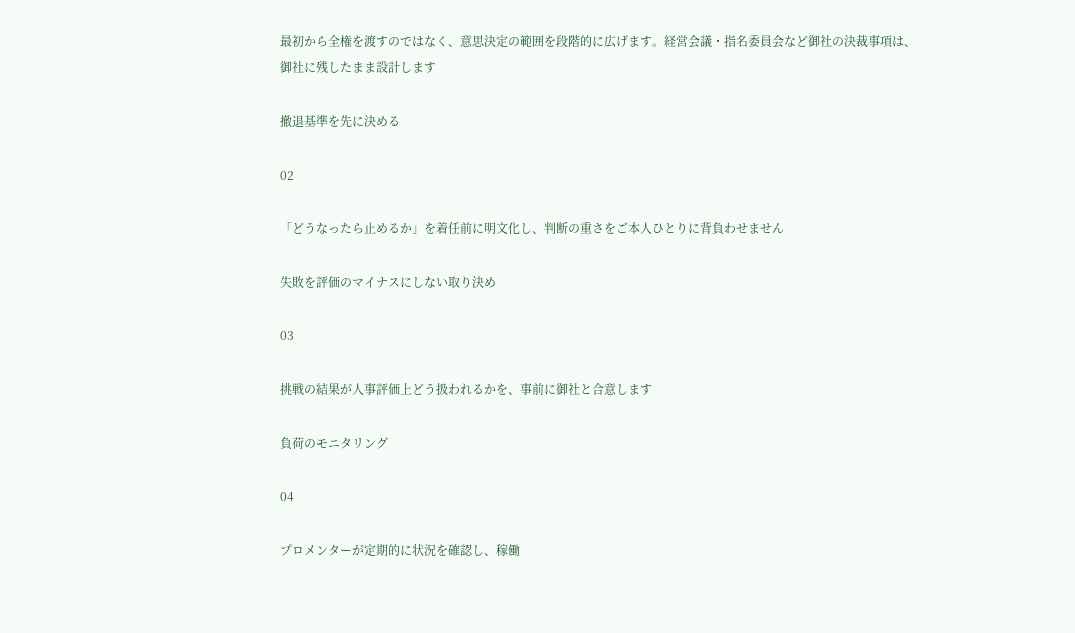最初から全権を渡すのではなく、意思決定の範囲を段階的に広げます。経営会議・指名委員会など御社の決裁事項は、御社に残したまま設計します

撤退基準を先に決める

02

「どうなったら止めるか」を着任前に明文化し、判断の重さをご本人ひとりに背負わせません

失敗を評価のマイナスにしない取り決め

03

挑戦の結果が人事評価上どう扱われるかを、事前に御社と合意します

負荷のモニタリング

04

プロメンターが定期的に状況を確認し、稼働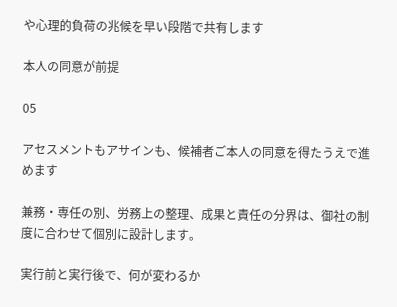や心理的負荷の兆候を早い段階で共有します

本人の同意が前提

05

アセスメントもアサインも、候補者ご本人の同意を得たうえで進めます

兼務・専任の別、労務上の整理、成果と責任の分界は、御社の制度に合わせて個別に設計します。

実行前と実行後で、何が変わるか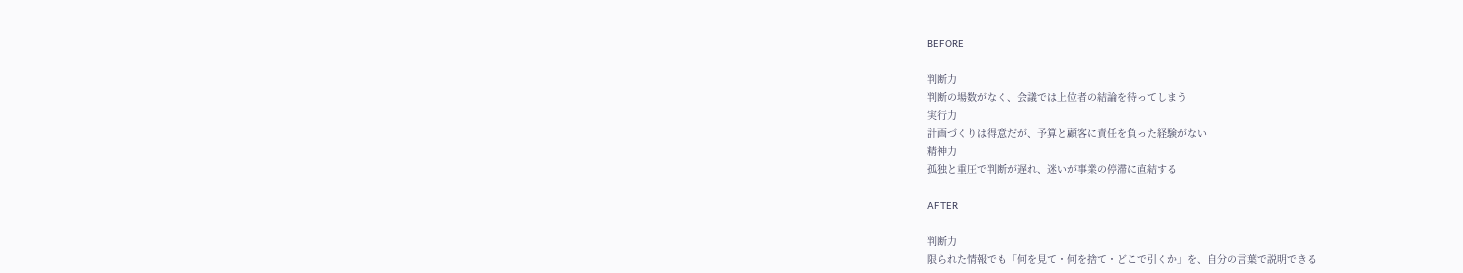BEFORE

判断力
判断の場数がなく、会議では上位者の結論を待ってしまう
実行力
計画づくりは得意だが、予算と顧客に責任を負った経験がない
精神力
孤独と重圧で判断が遅れ、迷いが事業の停滞に直結する

AFTER

判断力
限られた情報でも「何を見て・何を捨て・どこで引くか」を、自分の言葉で説明できる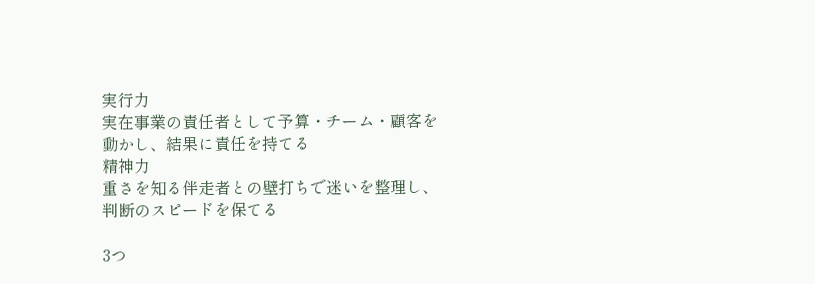実行力
実在事業の責任者として予算・チーム・顧客を動かし、結果に責任を持てる
精神力
重さを知る伴走者との壁打ちで迷いを整理し、判断のスピードを保てる

3つ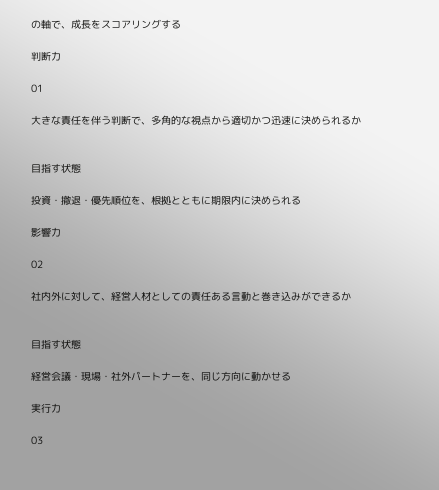の軸で、成長をスコアリングする

判断力

01

大きな責任を伴う判断で、多角的な視点から適切かつ迅速に決められるか


目指す状態

投資・撤退・優先順位を、根拠とともに期限内に決められる

影響力

02

社内外に対して、経営人材としての責任ある言動と巻き込みができるか


目指す状態

経営会議・現場・社外パートナーを、同じ方向に動かせる

実行力

03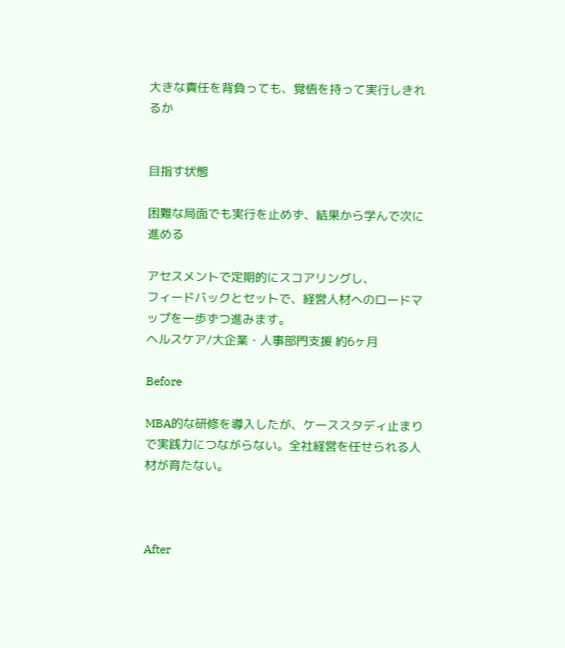大きな責任を背負っても、覚悟を持って実行しきれるか


目指す状態

困難な局面でも実行を止めず、結果から学んで次に進める

アセスメントで定期的にスコアリングし、
フィードバックとセットで、経営人材へのロードマップを一歩ずつ進みます。
ヘルスケア/大企業・人事部門支援 約6ヶ月

Before

MBA的な研修を導入したが、ケーススタディ止まりで実践力につながらない。全社経営を任せられる人材が育たない。



After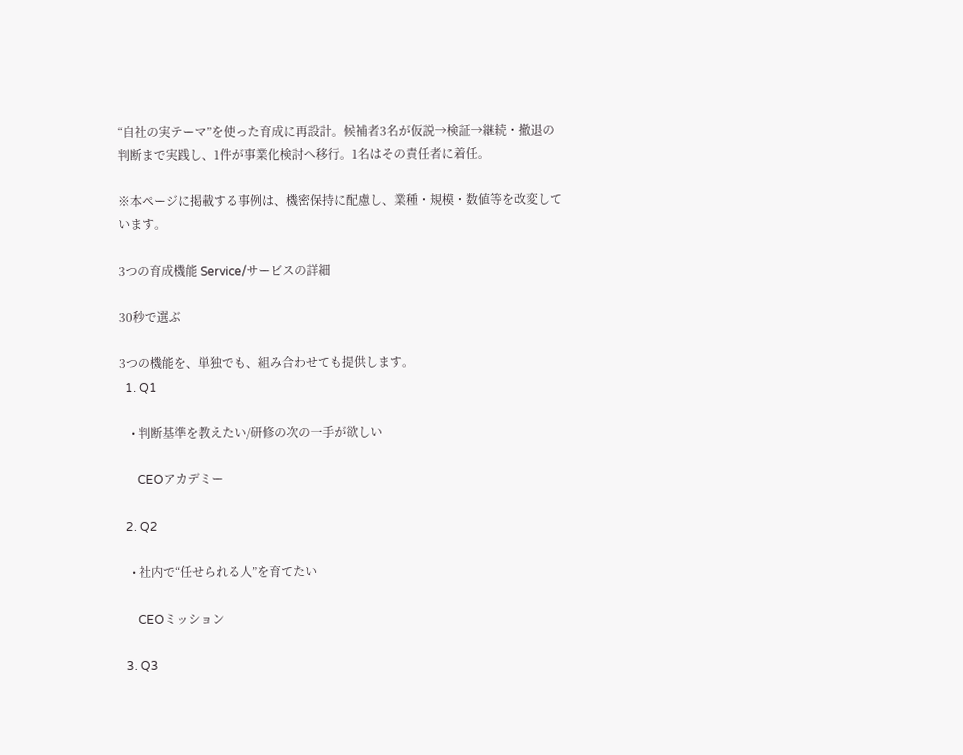“自社の実テーマ”を使った育成に再設計。候補者3名が仮説→検証→継続・撤退の判断まで実践し、1件が事業化検討へ移行。1名はその責任者に着任。

※本ページに掲載する事例は、機密保持に配慮し、業種・規模・数値等を改変しています。

3つの育成機能 Service/サービスの詳細

30秒で選ぶ

3つの機能を、単独でも、組み合わせても提供します。
  1. Q1

    • 判断基準を教えたい/研修の次の一手が欲しい

      CEOアカデミー

  2. Q2

    • 社内で“任せられる人”を育てたい

      CEOミッション

  3. Q3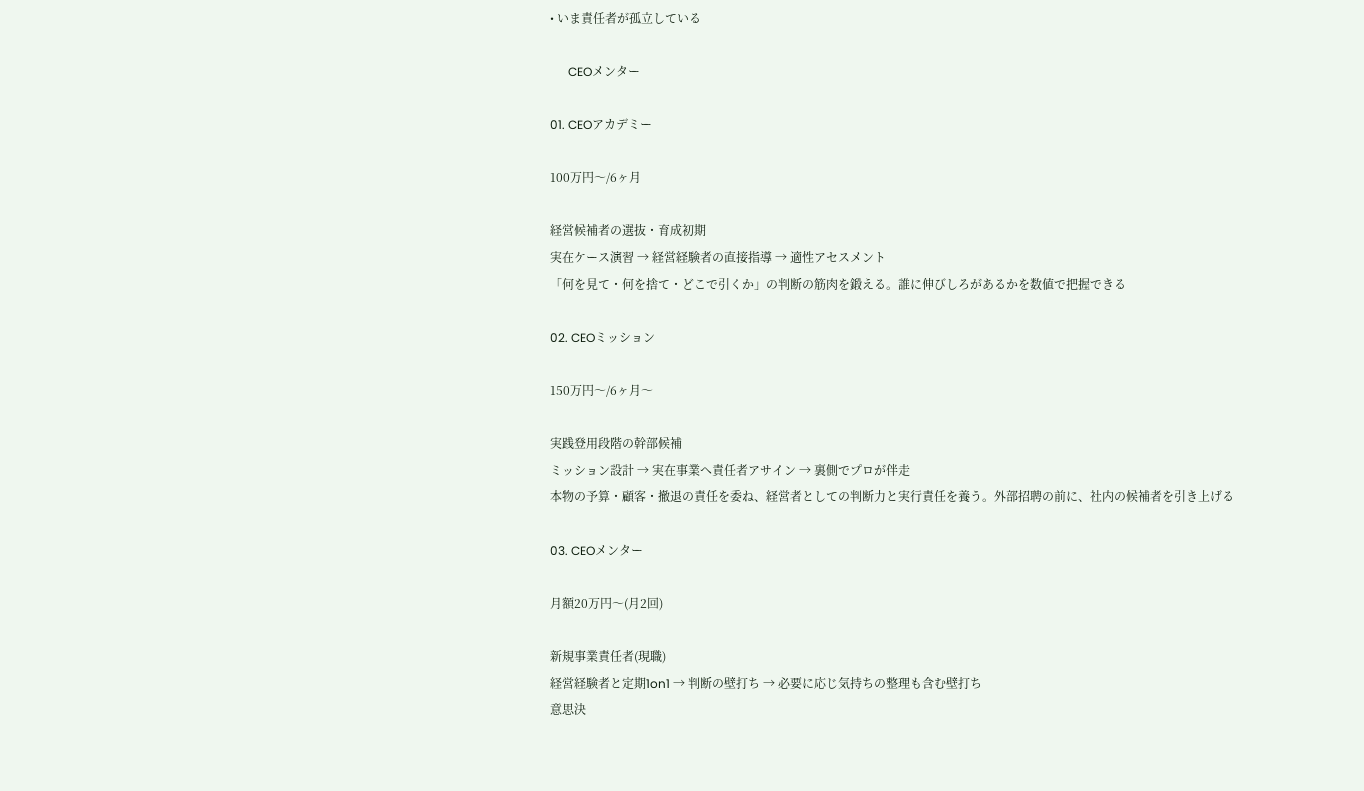• いま責任者が孤立している

      CEOメンター

01. CEOアカデミー

100万円〜/6ヶ月

経営候補者の選抜・育成初期
実在ケース演習 → 経営経験者の直接指導 → 適性アセスメント
「何を見て・何を捨て・どこで引くか」の判断の筋肉を鍛える。誰に伸びしろがあるかを数値で把握できる

02. CEOミッション

150万円〜/6ヶ月〜

実践登用段階の幹部候補
ミッション設計 → 実在事業へ責任者アサイン → 裏側でプロが伴走
本物の予算・顧客・撤退の責任を委ね、経営者としての判断力と実行責任を養う。外部招聘の前に、社内の候補者を引き上げる

03. CEOメンター

月額20万円〜(月2回)

新規事業責任者(現職)
経営経験者と定期1on1 → 判断の壁打ち → 必要に応じ気持ちの整理も含む壁打ち
意思決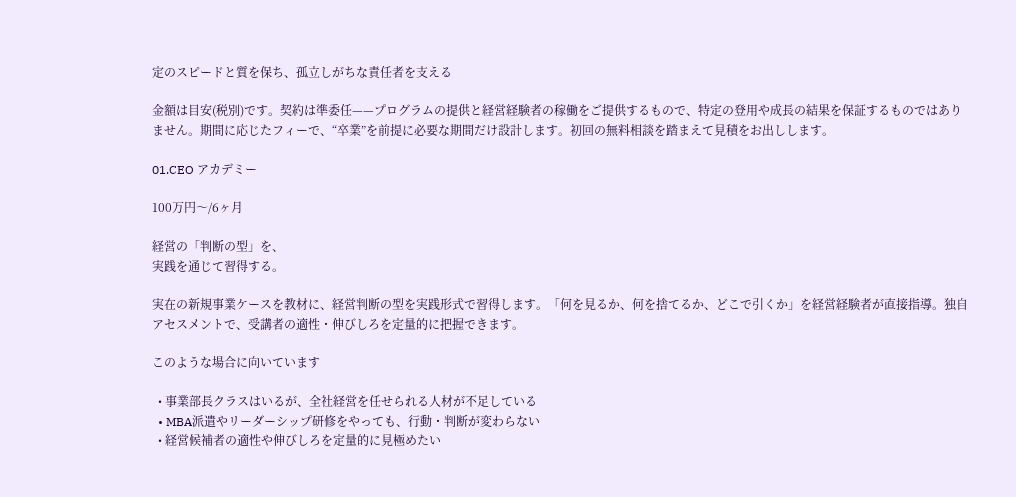定のスピードと質を保ち、孤立しがちな責任者を支える

金額は目安(税別)です。契約は準委任——プログラムの提供と経営経験者の稼働をご提供するもので、特定の登用や成長の結果を保証するものではありません。期間に応じたフィーで、“卒業”を前提に必要な期間だけ設計します。初回の無料相談を踏まえて見積をお出しします。

01.CEO アカデミー

100万円〜/6ヶ月

経営の「判断の型」を、
実践を通じて習得する。

実在の新規事業ケースを教材に、経営判断の型を実践形式で習得します。「何を見るか、何を捨てるか、どこで引くか」を経営経験者が直接指導。独自アセスメントで、受講者の適性・伸びしろを定量的に把握できます。

このような場合に向いています

  • 事業部長クラスはいるが、全社経営を任せられる人材が不足している
  • MBA派遣やリーダーシップ研修をやっても、行動・判断が変わらない
  • 経営候補者の適性や伸びしろを定量的に見極めたい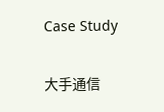Case Study

大手通信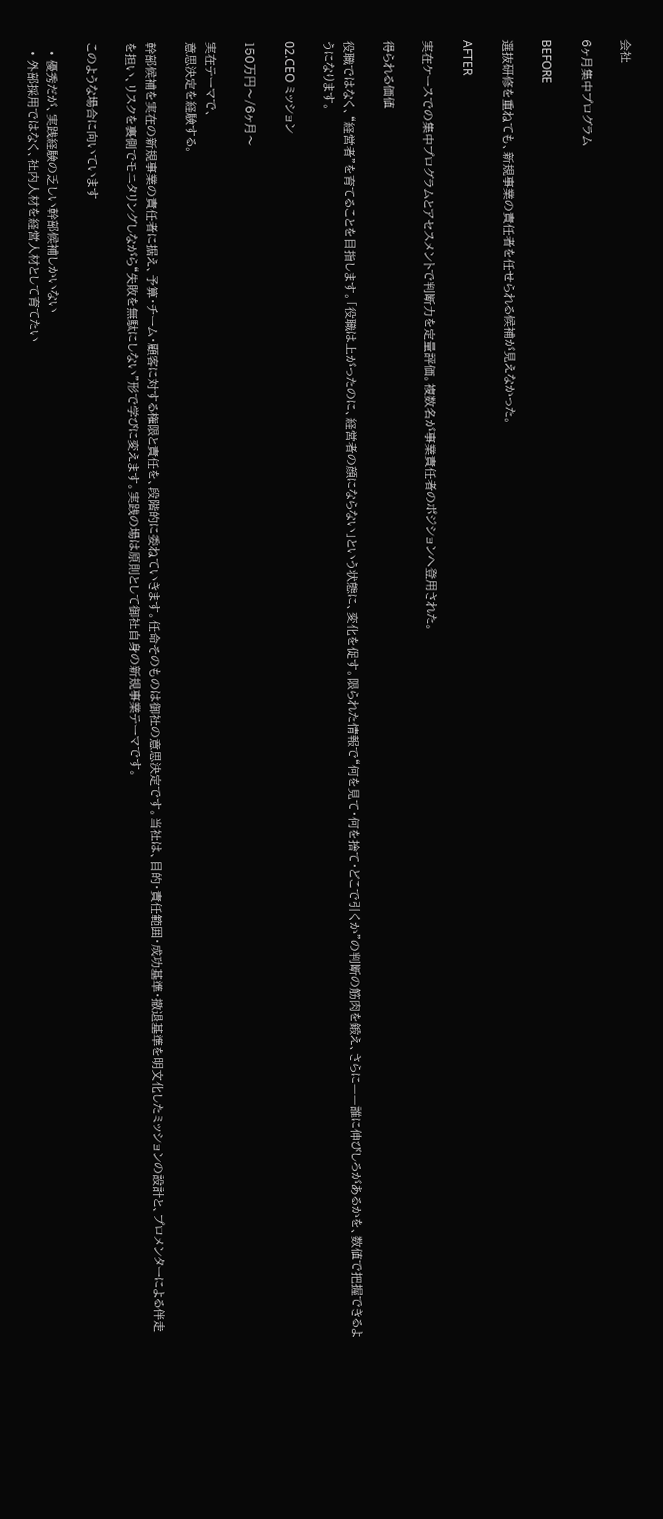会社

6ヶ月集中プログラム

BEFORE

選抜研修を重ねても、新規事業の責任者を任せられる候補が見えなかった。

AFTER

実在ケースでの集中プログラムとアセスメントで判断力を定量評価。複数名が事業責任者のポジションへ登用された。

得られる価値

役職ではなく、“経営者”を育てることを目指します。「役職は上がったのに、経営者の顔にならない」という状態に、変化を促す。限られた情報で“何を見て・何を捨て・どこで引くか”の判断の筋肉を鍛え、さらに——誰に伸びしろがあるかを、数値で把握できるようになります。

02.CEO ミッション

150万円〜/6ヶ月〜

実在テーマで、
意思決定を経験する。

幹部候補を実在の新規事業の責任者に据え、予算・チーム・顧客に対する権限と責任を、段階的に委ねていきます。任命そのものは御社の意思決定です。当社は、目的・責任範囲・成功基準・撤退基準を明文化したミッションの設計と、プロメンターによる伴走を担い、リスクを裏側でモニタリングしながら“失敗を無駄にしない”形で学びに変えます。実践の場は原則として御社自身の新規事業テーマです。

このような場合に向いています

  • 優秀だが、実践経験の乏しい幹部候補しかいない
  • 外部採用ではなく、社内人材を経営人材として育てたい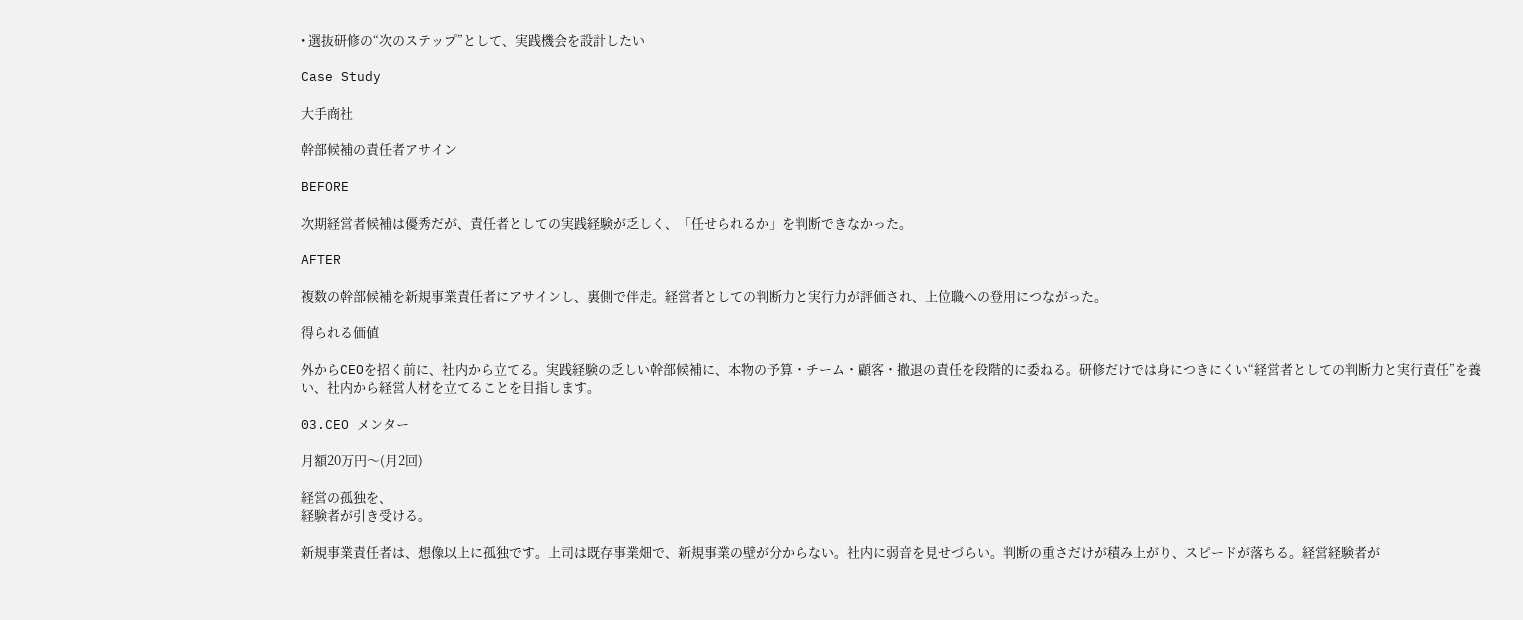• 選抜研修の“次のステップ”として、実践機会を設計したい

Case Study

大手商社

幹部候補の責任者アサイン

BEFORE

次期経営者候補は優秀だが、責任者としての実践経験が乏しく、「任せられるか」を判断できなかった。

AFTER

複数の幹部候補を新規事業責任者にアサインし、裏側で伴走。経営者としての判断力と実行力が評価され、上位職への登用につながった。

得られる価値

外からCEOを招く前に、社内から立てる。実践経験の乏しい幹部候補に、本物の予算・チーム・顧客・撤退の責任を段階的に委ねる。研修だけでは身につきにくい“経営者としての判断力と実行責任”を養い、社内から経営人材を立てることを目指します。

03.CEO メンター

月額20万円〜(月2回)

経営の孤独を、
経験者が引き受ける。

新規事業責任者は、想像以上に孤独です。上司は既存事業畑で、新規事業の壁が分からない。社内に弱音を見せづらい。判断の重さだけが積み上がり、スピードが落ちる。経営経験者が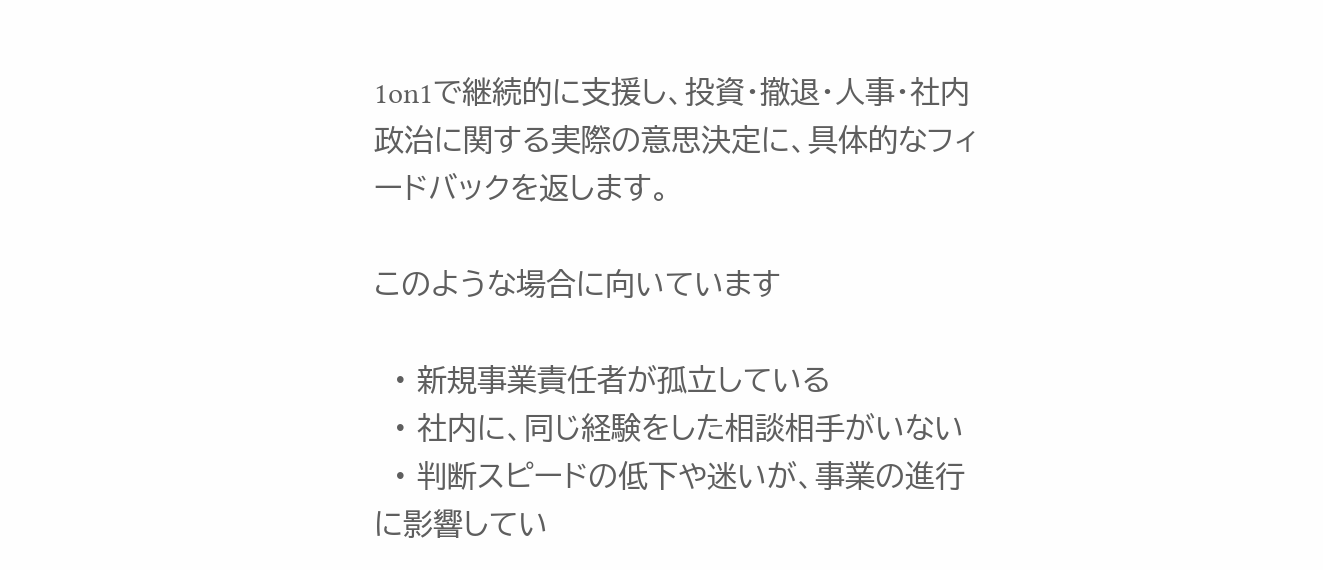1on1で継続的に支援し、投資・撤退・人事・社内政治に関する実際の意思決定に、具体的なフィードバックを返します。

このような場合に向いています

  • 新規事業責任者が孤立している
  • 社内に、同じ経験をした相談相手がいない
  • 判断スピードの低下や迷いが、事業の進行に影響してい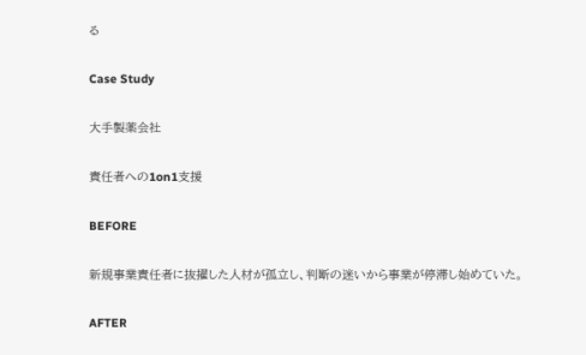る

Case Study

大手製薬会社

責任者への1on1支援

BEFORE

新規事業責任者に抜擢した人材が孤立し、判断の迷いから事業が停滞し始めていた。

AFTER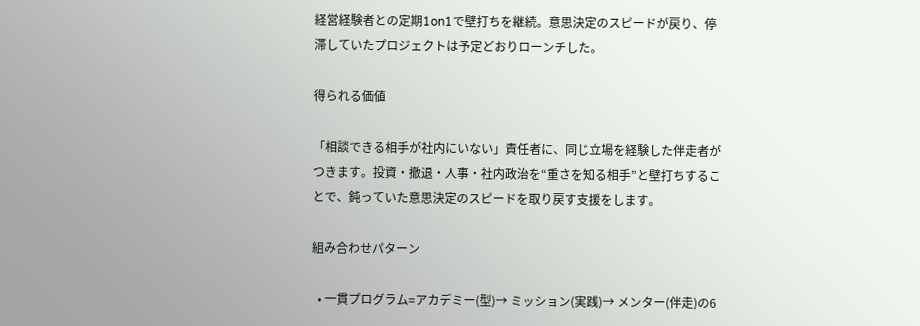経営経験者との定期1on1で壁打ちを継続。意思決定のスピードが戻り、停滞していたプロジェクトは予定どおりローンチした。

得られる価値

「相談できる相手が社内にいない」責任者に、同じ立場を経験した伴走者がつきます。投資・撤退・人事・社内政治を“重さを知る相手”と壁打ちすることで、鈍っていた意思決定のスピードを取り戻す支援をします。

組み合わせパターン

  • 一貫プログラム=アカデミー(型)→ ミッション(実践)→ メンター(伴走)の6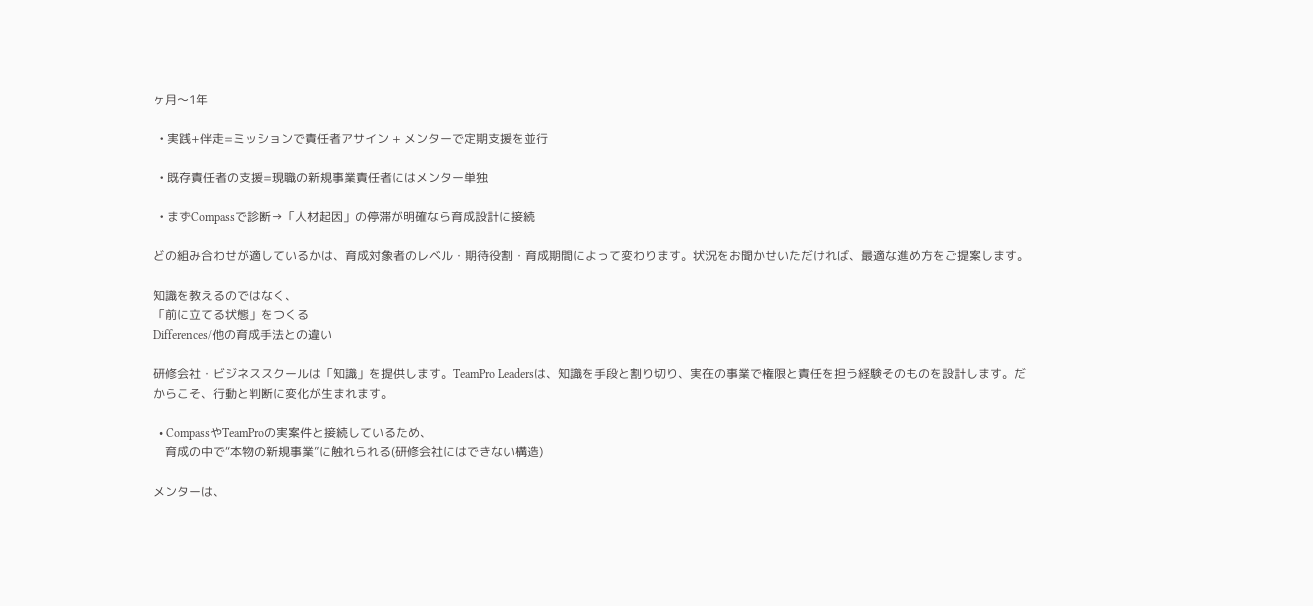ヶ月〜1年

  • 実践+伴走=ミッションで責任者アサイン + メンターで定期支援を並行

  • 既存責任者の支援=現職の新規事業責任者にはメンター単独

  • まずCompassで診断→「人材起因」の停滞が明確なら育成設計に接続

どの組み合わせが適しているかは、育成対象者のレベル・期待役割・育成期間によって変わります。状況をお聞かせいただければ、最適な進め方をご提案します。

知識を教えるのではなく、
「前に立てる状態」をつくる
Differences/他の育成手法との違い

研修会社・ビジネススクールは「知識」を提供します。TeamPro Leadersは、知識を手段と割り切り、実在の事業で権限と責任を担う経験そのものを設計します。だからこそ、行動と判断に変化が生まれます。

  • CompassやTeamProの実案件と接続しているため、
    育成の中で“本物の新規事業”に触れられる(研修会社にはできない構造)

メンターは、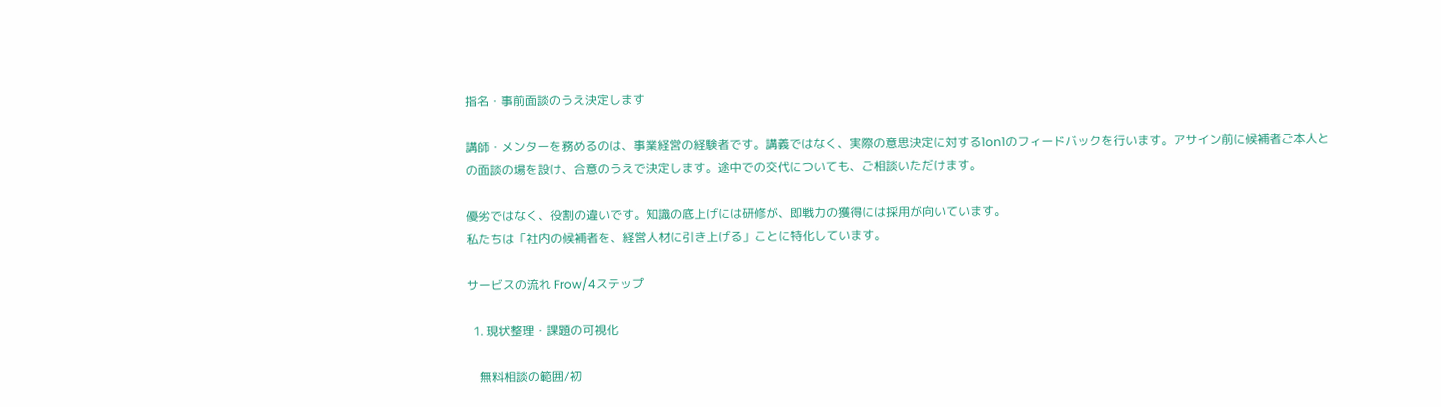指名・事前面談のうえ決定します

講師・メンターを務めるのは、事業経営の経験者です。講義ではなく、実際の意思決定に対する1on1のフィードバックを行います。アサイン前に候補者ご本人との面談の場を設け、合意のうえで決定します。途中での交代についても、ご相談いただけます。

優劣ではなく、役割の違いです。知識の底上げには研修が、即戦力の獲得には採用が向いています。
私たちは「社内の候補者を、経営人材に引き上げる」ことに特化しています。

サービスの流れ Frow/4ステップ

  1. 現状整理・課題の可視化

    無料相談の範囲/初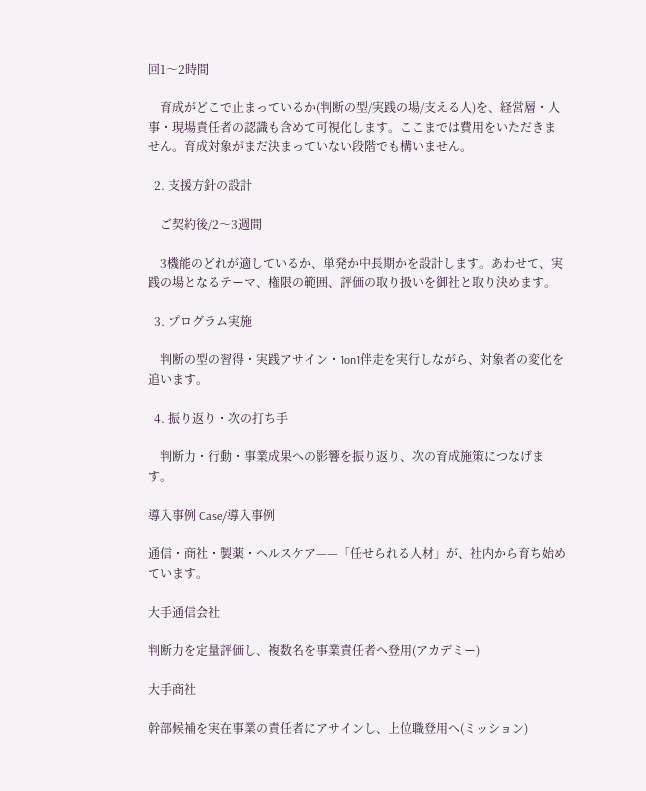回1〜2時間

    育成がどこで止まっているか(判断の型/実践の場/支える人)を、経営層・人事・現場責任者の認識も含めて可視化します。ここまでは費用をいただきません。育成対象がまだ決まっていない段階でも構いません。

  2. 支援方針の設計

    ご契約後/2〜3週間

    3機能のどれが適しているか、単発か中長期かを設計します。あわせて、実践の場となるテーマ、権限の範囲、評価の取り扱いを御社と取り決めます。

  3. プログラム実施

    判断の型の習得・実践アサイン・1on1伴走を実行しながら、対象者の変化を追います。

  4. 振り返り・次の打ち手

    判断力・行動・事業成果への影響を振り返り、次の育成施策につなげます。

導入事例 Case/導入事例

通信・商社・製薬・ヘルスケア——「任せられる人材」が、社内から育ち始めています。

大手通信会社

判断力を定量評価し、複数名を事業責任者へ登用(アカデミー)

大手商社

幹部候補を実在事業の責任者にアサインし、上位職登用へ(ミッション)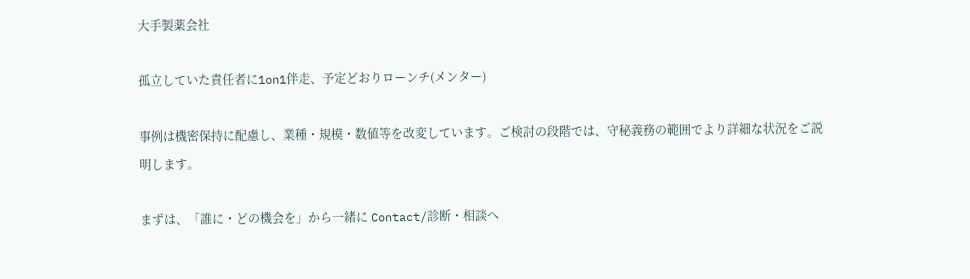大手製薬会社

孤立していた責任者に1on1伴走、予定どおりローンチ(メンター)

事例は機密保持に配慮し、業種・規模・数値等を改変しています。ご検討の段階では、守秘義務の範囲でより詳細な状況をご説明します。

まずは、「誰に・どの機会を」から一緒に Contact/診断・相談へ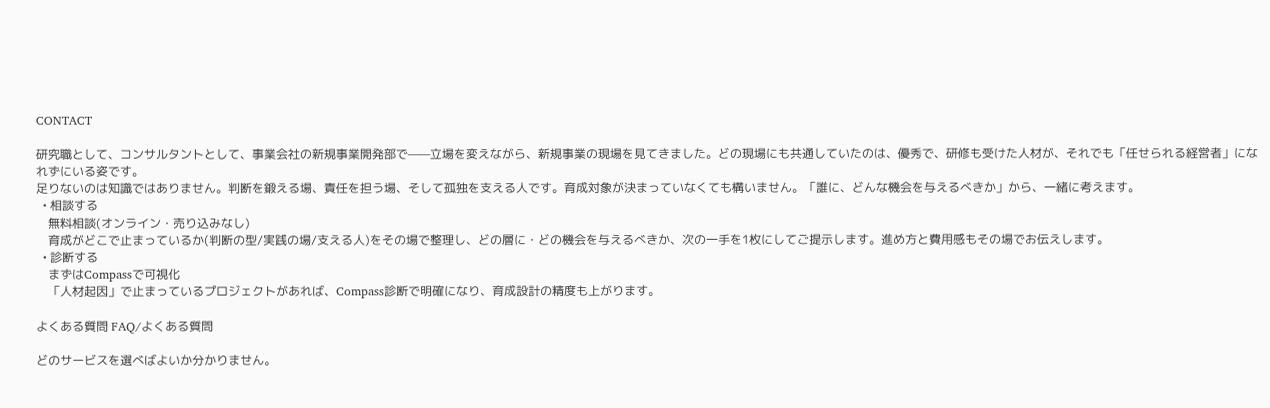CONTACT

研究職として、コンサルタントとして、事業会社の新規事業開発部で——立場を変えながら、新規事業の現場を見てきました。どの現場にも共通していたのは、優秀で、研修も受けた人材が、それでも「任せられる経営者」になれずにいる姿です。
足りないのは知識ではありません。判断を鍛える場、責任を担う場、そして孤独を支える人です。育成対象が決まっていなくても構いません。「誰に、どんな機会を与えるべきか」から、一緒に考えます。
  • 相談する
    無料相談(オンライン・売り込みなし)
    育成がどこで止まっているか(判断の型/実践の場/支える人)をその場で整理し、どの層に・どの機会を与えるべきか、次の一手を1枚にしてご提示します。進め方と費用感もその場でお伝えします。
  • 診断する
    まずはCompassで可視化
    「人材起因」で止まっているプロジェクトがあれば、Compass診断で明確になり、育成設計の精度も上がります。

よくある質問 FAQ/よくある質問

どのサービスを選べばよいか分かりません。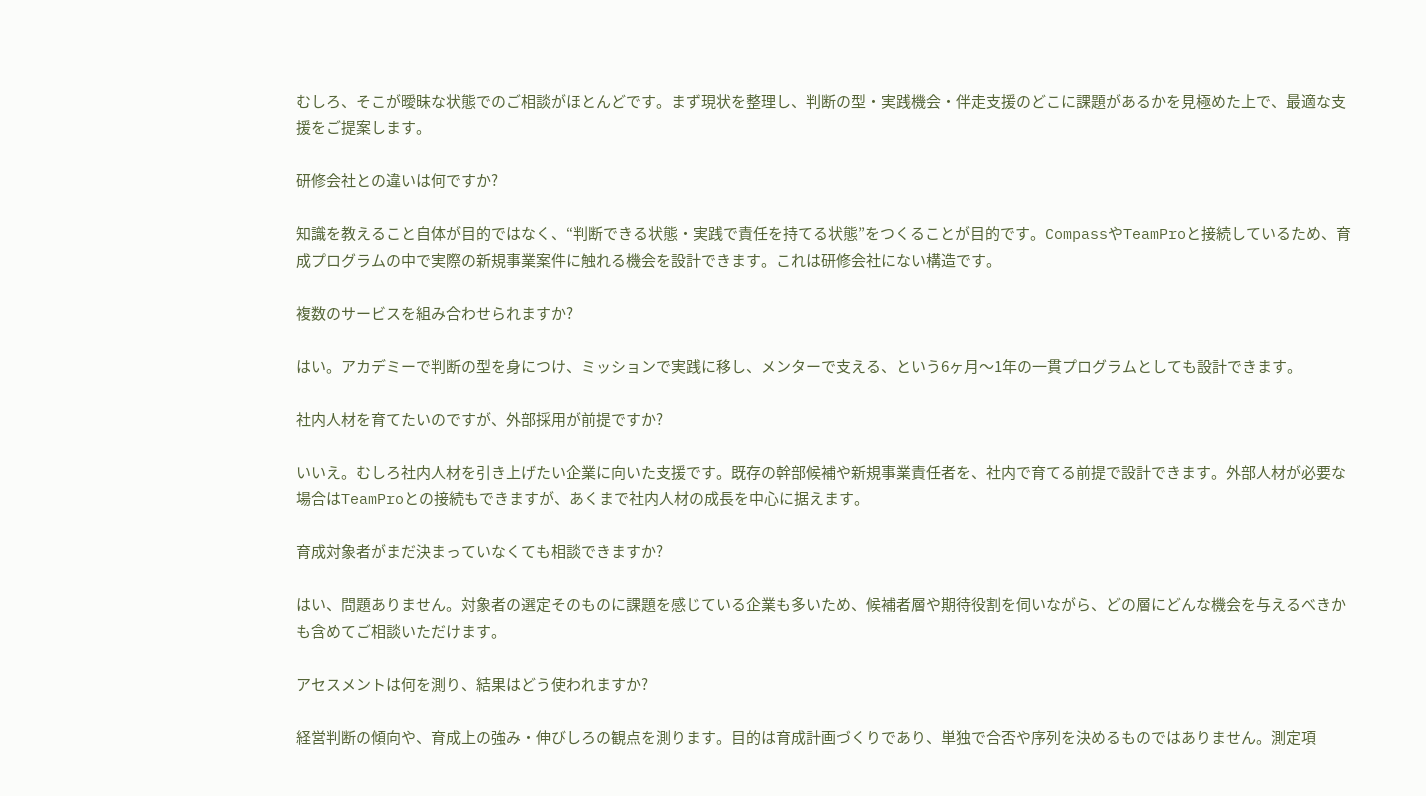むしろ、そこが曖昧な状態でのご相談がほとんどです。まず現状を整理し、判断の型・実践機会・伴走支援のどこに課題があるかを見極めた上で、最適な支援をご提案します。

研修会社との違いは何ですか?

知識を教えること自体が目的ではなく、“判断できる状態・実践で責任を持てる状態”をつくることが目的です。CompassやTeamProと接続しているため、育成プログラムの中で実際の新規事業案件に触れる機会を設計できます。これは研修会社にない構造です。

複数のサービスを組み合わせられますか?

はい。アカデミーで判断の型を身につけ、ミッションで実践に移し、メンターで支える、という6ヶ月〜1年の一貫プログラムとしても設計できます。

社内人材を育てたいのですが、外部採用が前提ですか?

いいえ。むしろ社内人材を引き上げたい企業に向いた支援です。既存の幹部候補や新規事業責任者を、社内で育てる前提で設計できます。外部人材が必要な場合はTeamProとの接続もできますが、あくまで社内人材の成長を中心に据えます。

育成対象者がまだ決まっていなくても相談できますか?

はい、問題ありません。対象者の選定そのものに課題を感じている企業も多いため、候補者層や期待役割を伺いながら、どの層にどんな機会を与えるべきかも含めてご相談いただけます。

アセスメントは何を測り、結果はどう使われますか?

経営判断の傾向や、育成上の強み・伸びしろの観点を測ります。目的は育成計画づくりであり、単独で合否や序列を決めるものではありません。測定項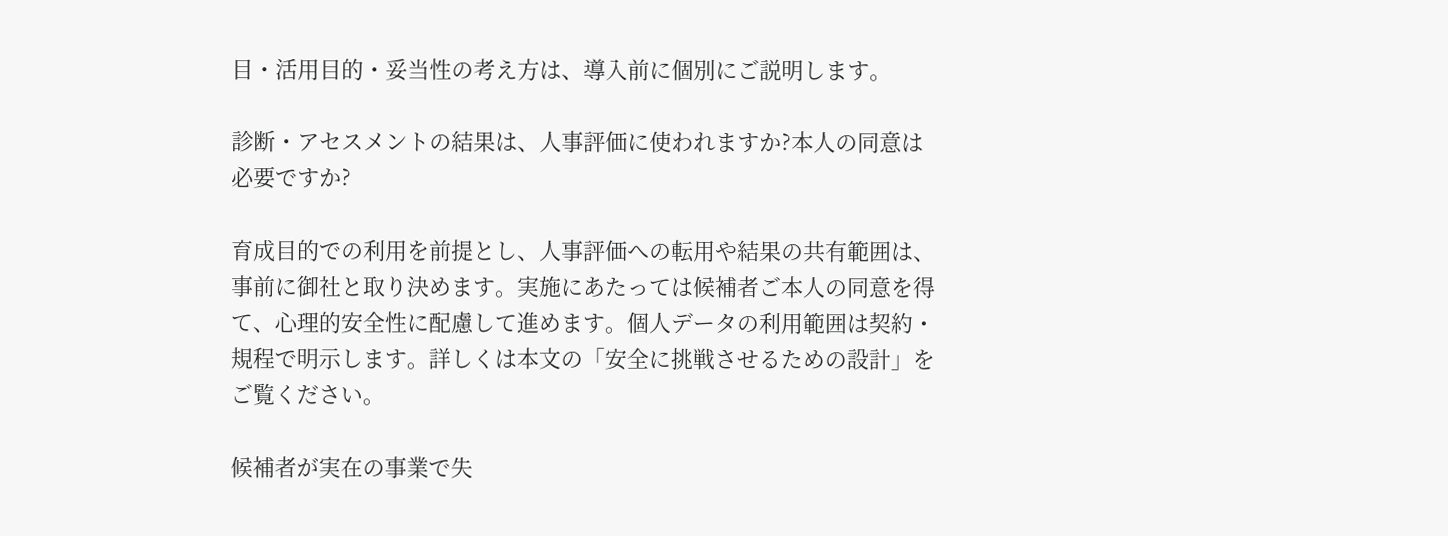目・活用目的・妥当性の考え方は、導入前に個別にご説明します。

診断・アセスメントの結果は、人事評価に使われますか?本人の同意は必要ですか?

育成目的での利用を前提とし、人事評価への転用や結果の共有範囲は、事前に御社と取り決めます。実施にあたっては候補者ご本人の同意を得て、心理的安全性に配慮して進めます。個人データの利用範囲は契約・規程で明示します。詳しくは本文の「安全に挑戦させるための設計」をご覧ください。

候補者が実在の事業で失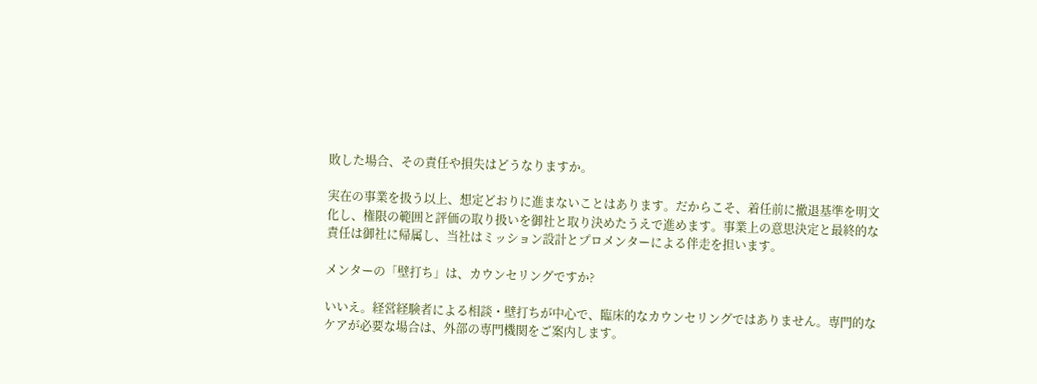敗した場合、その責任や損失はどうなりますか。

実在の事業を扱う以上、想定どおりに進まないことはあります。だからこそ、着任前に撤退基準を明文化し、権限の範囲と評価の取り扱いを御社と取り決めたうえで進めます。事業上の意思決定と最終的な責任は御社に帰属し、当社はミッション設計とプロメンターによる伴走を担います。

メンターの「壁打ち」は、カウンセリングですか?

いいえ。経営経験者による相談・壁打ちが中心で、臨床的なカウンセリングではありません。専門的なケアが必要な場合は、外部の専門機関をご案内します。